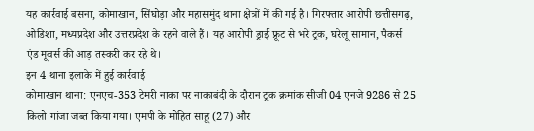यह कार्रवाई बसना, कोमाखान, सिंघोड़ा और महासमुंद थाना क्षेत्रों में की गई है। गिरफ्तार आरोपी छत्तीसगढ़, ओडिशा, मध्यप्रदेश और उत्तरप्रदेश के रहने वाले हैं। यह आरोपी ड्राई फ्रूट से भरे ट्रक, घरेलू सामान, पैकर्स एंड मूवर्स की आड़ तस्करी कर रहे थे।
इन 4 थाना इलाके में हुई कार्रवाई
कोमाखान थाना: एनएच-353 टेमरी नाका पर नाकाबंदी के दौरान ट्रक क्रमांक सीजी 04 एनजे 9286 से 25 किलो गांजा जब्त किया गया। एमपी के मोहित साहू (27) और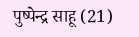पुष्पेन्द्र साहू (21)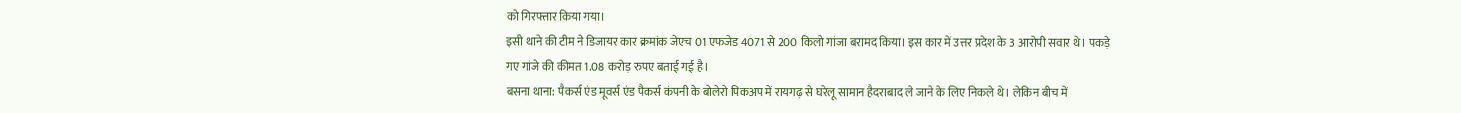को गिरफ्तार किया गया।
इसी थाने की टीम ने डिजायर कार क्रमांक जेएच 01 एफजेड 4071 से 200 किलो गांजा बरामद किया। इस कार में उत्तर प्रदेश के 3 आरोपी सवार थे। पकड़े गए गांजे की कीमत 1.08 करोड़ रुपए बताई गई है।
बसना थाना: पैकर्स एंड मूवर्स एंड पैकर्स कंपनी के बोलेरो पिकअप में रायगढ़ से घरेलू सामान हैदराबाद ले जाने के लिए निकले थे। लेकिन बीच में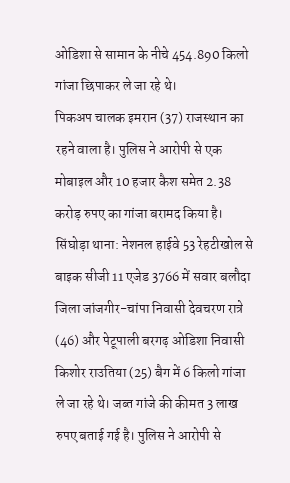ओडिशा से सामान के नीचे 454.890 किलो गांजा छिपाकर ले जा रहे थे।
पिकअप चालक इमरान (37) राजस्थान का रहने वाला है। पुलिस ने आरोपी से एक मोबाइल और 10 हजार कैश समेत 2.38 करोड़ रुपए का गांजा बरामद किया है।
सिंघोड़ा थाना: नेशनल हाईवे 53 रेहटीखोल से बाइक सीजी 11 एजेड 3766 में सवार बलौदा जिला जांजगीर-चांपा निवासी देवचरण रात्रे (46) और पेटूपाली बरगढ़ ओडिशा निवासी किशोर राउतिया (25) बैग में 6 किलो गांजा ले जा रहे थे। जब्त गांजे की कीमत 3 लाख रुपए बताई गई है। पुलिस ने आरोपी से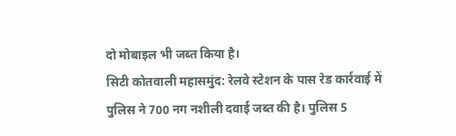दो मोबाइल भी जब्त किया है।
सिटी कोतवाली महासमुंद: रेलवे स्टेशन के पास रेड कार्रवाई में पुलिस ने 700 नग नशीली दवाई जब्त की है। पुलिस 5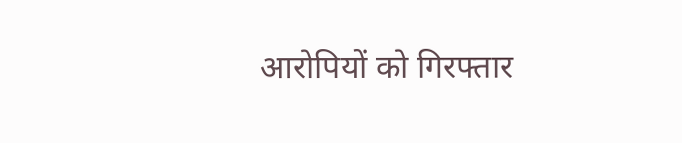आरोपियों को गिरफ्तार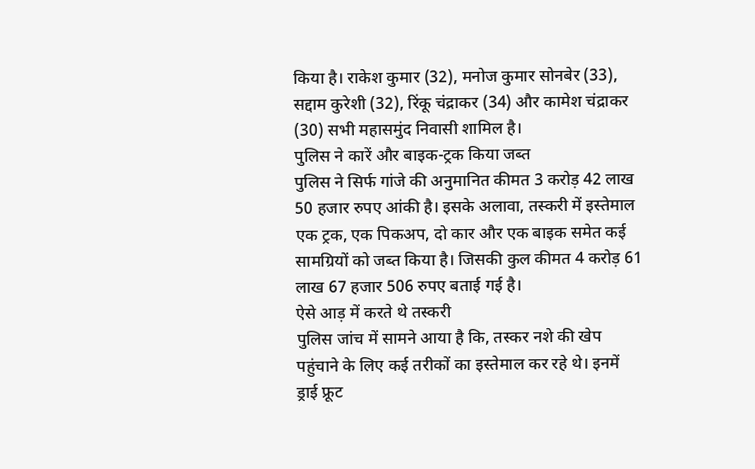किया है। राकेश कुमार (32), मनोज कुमार सोनबेर (33), सद्दाम कुरेशी (32), रिंकू चंद्राकर (34) और कामेश चंद्राकर (30) सभी महासमुंद निवासी शामिल है।
पुलिस ने कारें और बाइक-ट्रक किया जब्त
पुलिस ने सिर्फ गांजे की अनुमानित कीमत 3 करोड़ 42 लाख 50 हजार रुपए आंकी है। इसके अलावा, तस्करी में इस्तेमाल एक ट्रक, एक पिकअप, दो कार और एक बाइक समेत कई सामग्रियों को जब्त किया है। जिसकी कुल कीमत 4 करोड़ 61 लाख 67 हजार 506 रुपए बताई गई है।
ऐसे आड़ में करते थे तस्करी
पुलिस जांच में सामने आया है कि, तस्कर नशे की खेप पहुंचाने के लिए कई तरीकों का इस्तेमाल कर रहे थे। इनमें ड्राई फ्रूट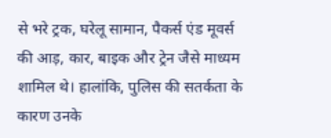से भरे ट्रक, घरेलू सामान, पैकर्स एंड मूवर्स की आड़, कार, बाइक और ट्रेन जैसे माध्यम शामिल थे। हालांकि, पुलिस की सतर्कता के कारण उनके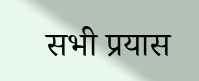सभी प्रयास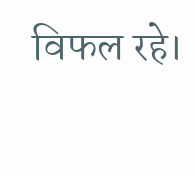विफल रहे।